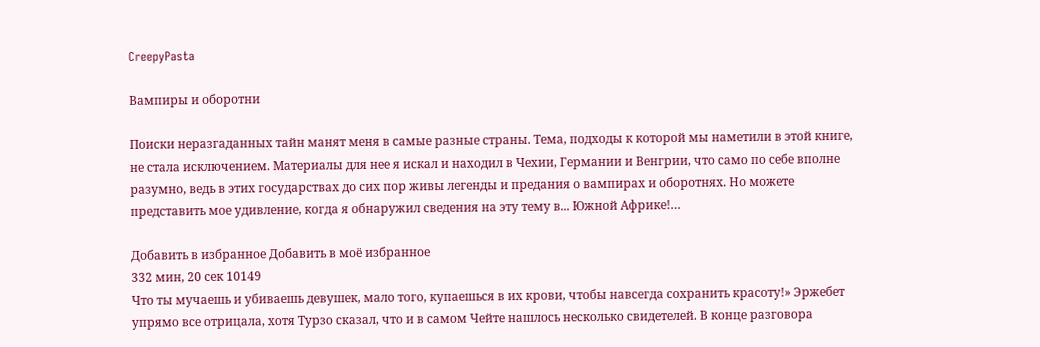CreepyPasta

Вампиры и оборотни

Поиски неразгаданных тайн манят меня в самые разные страны. Тема, подходы к которой мы наметили в этой книге, не стала исключением. Материалы для нее я искал и находил в Чехии, Германии и Венгрии, что само по себе вполне разумно, ведь в этих государствах до сих пор живы легенды и предания о вампирах и оборотнях. Но можете представить мое удивление, когда я обнаружил сведения на эту тему в... Южной Африке!…

Добавить в избранное Добавить в моё избранное
332 мин, 20 сек 10149
Что ты мучаешь и убиваешь девушек, мало того, купаешься в их крови, чтобы навсегда сохранить красоту!» Эржебет упрямо все отрицала, хотя Турзо сказал, что и в самом Чейте нашлось несколько свидетелей. В конце разговора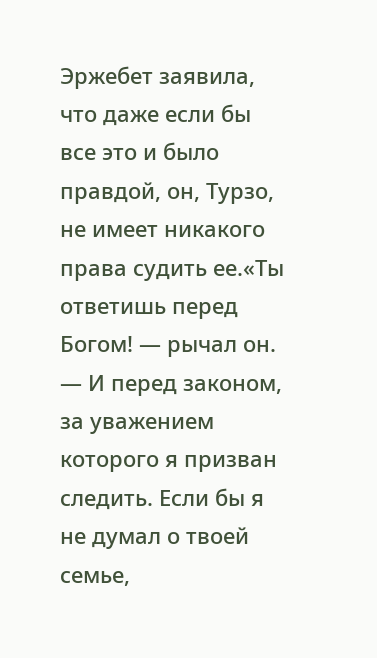Эржебет заявила, что даже если бы все это и было правдой, он, Турзо, не имеет никакого права судить ее.«Ты ответишь перед Богом! — рычал он. — И перед законом, за уважением которого я призван следить. Если бы я не думал о твоей семье,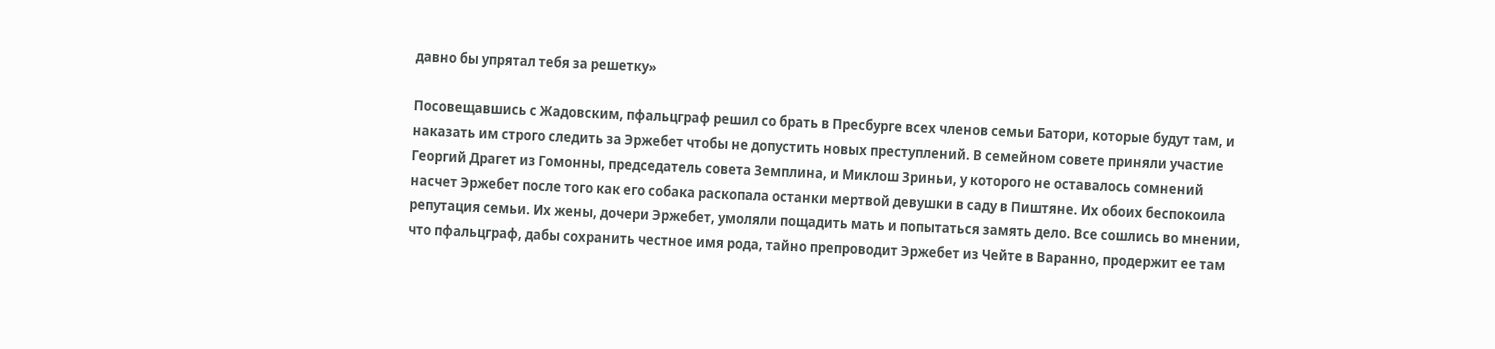давно бы упрятал тебя за решетку»

Посовещавшись с Жадовским, пфальцграф решил со брать в Пресбурге всех членов семьи Батори, которые будут там, и наказать им строго следить за Эржебет чтобы не допустить новых преступлений. В семейном совете приняли участие Георгий Драгет из Гомонны, председатель совета Земплина, и Миклош Зриньи, у которого не оставалось сомнений насчет Эржебет после того как его собака раскопала останки мертвой девушки в саду в Пиштяне. Их обоих беспокоила репутация семьи. Их жены, дочери Эржебет, умоляли пощадить мать и попытаться замять дело. Все сошлись во мнении, что пфальцграф, дабы сохранить честное имя рода, тайно препроводит Эржебет из Чейте в Варанно, продержит ее там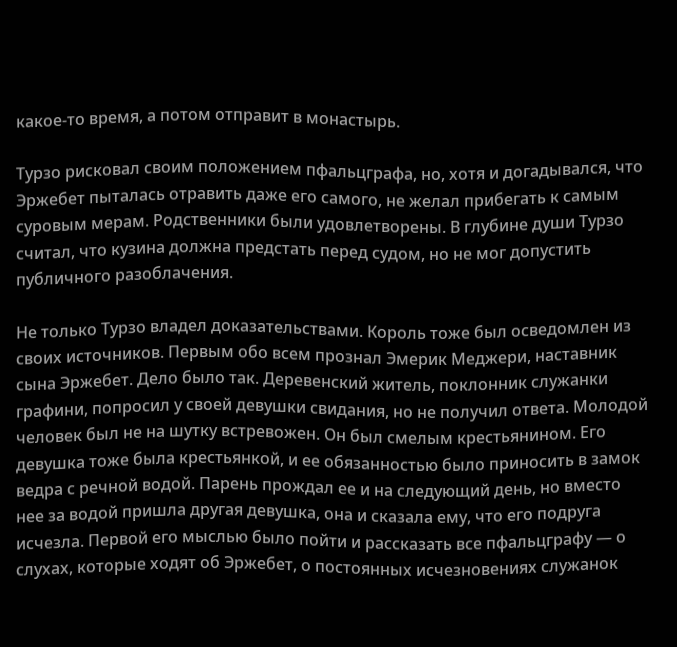какое-то время, а потом отправит в монастырь.

Турзо рисковал своим положением пфальцграфа, но, хотя и догадывался, что Эржебет пыталась отравить даже его самого, не желал прибегать к самым суровым мерам. Родственники были удовлетворены. В глубине души Турзо считал, что кузина должна предстать перед судом, но не мог допустить публичного разоблачения.

Не только Турзо владел доказательствами. Король тоже был осведомлен из своих источников. Первым обо всем прознал Эмерик Меджери, наставник сына Эржебет. Дело было так. Деревенский житель, поклонник служанки графини, попросил у своей девушки свидания, но не получил ответа. Молодой человек был не на шутку встревожен. Он был смелым крестьянином. Его девушка тоже была крестьянкой, и ее обязанностью было приносить в замок ведра с речной водой. Парень прождал ее и на следующий день, но вместо нее за водой пришла другая девушка, она и сказала ему, что его подруга исчезла. Первой его мыслью было пойти и рассказать все пфальцграфу — о слухах, которые ходят об Эржебет, о постоянных исчезновениях служанок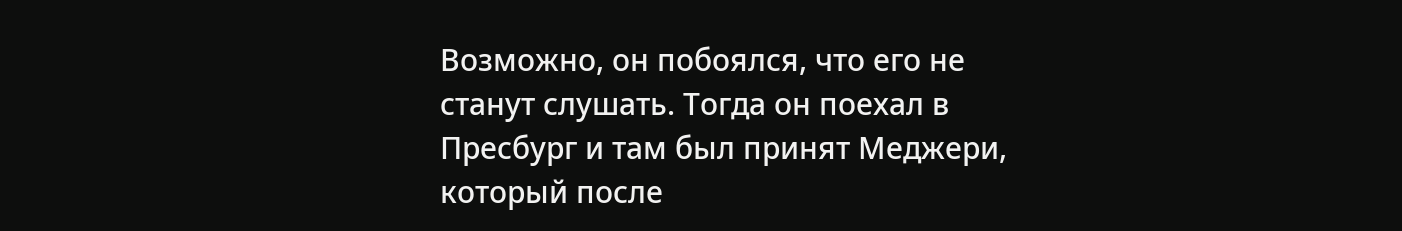Возможно, он побоялся, что его не станут слушать. Тогда он поехал в Пресбург и там был принят Меджери, который после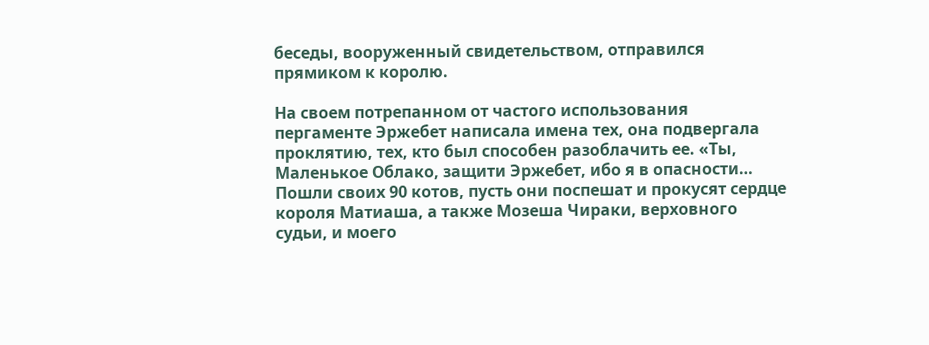беседы, вооруженный свидетельством, отправился прямиком к королю.

На своем потрепанном от частого использования пергаменте Эржебет написала имена тех, она подвергала проклятию, тех, кто был способен разоблачить ее. «Ты, Маленькое Облако, защити Эржебет, ибо я в опасности… Пошли своих 90 котов, пусть они поспешат и прокусят сердце короля Матиаша, а также Мозеша Чираки, верховного судьи, и моего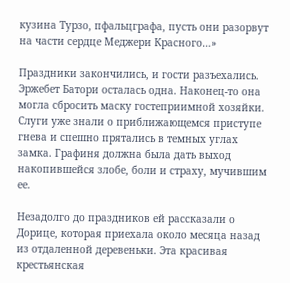кузина Турзо, пфальцграфа, пусть они разорвут на части сердце Меджери Красного…»

Праздники закончились, и гости разъехались. Эржебет Батори осталась одна. Наконец-то она могла сбросить маску гостеприимной хозяйки. Слуги уже знали о приближающемся приступе гнева и спешно прятались в темных углах замка. Графиня должна была дать выход накопившейся злобе, боли и страху, мучившим ее.

Незадолго до праздников ей рассказали о Дорице, которая приехала около месяца назад из отдаленной деревеньки. Эта красивая крестьянская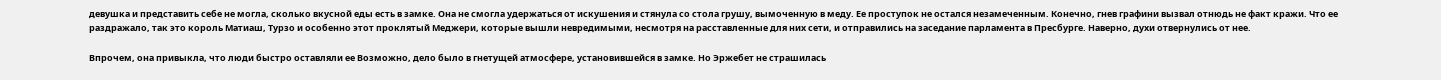девушка и представить себе не могла, сколько вкусной еды есть в замке. Она не смогла удержаться от искушения и стянула со стола грушу, вымоченную в меду. Ее проступок не остался незамеченным. Конечно, гнев графини вызвал отнюдь не факт кражи. Что ее раздражало, так это король Матиаш, Турзо и особенно этот проклятый Меджери, которые вышли невредимыми, несмотря на расставленные для них сети, и отправились на заседание парламента в Пресбурге. Наверно, духи отвернулись от нее.

Впрочем, она привыкла, что люди быстро оставляли ее Возможно, дело было в гнетущей атмосфере, установившейся в замке. Но Эржебет не страшилась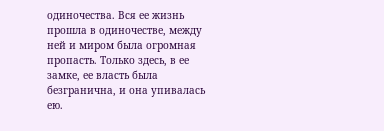одиночества. Вся ее жизнь прошла в одиночестве, между ней и миром была огромная пропасть. Только здесь, в ее замке, ее власть была безгранична, и она упивалась ею.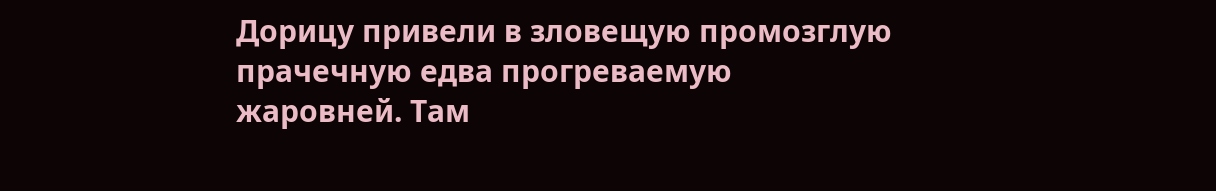Дорицу привели в зловещую промозглую прачечную едва прогреваемую жаровней. Там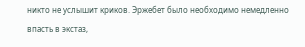никто не услышит криков. Эржебет было необходимо немедленно впасть в экстаз,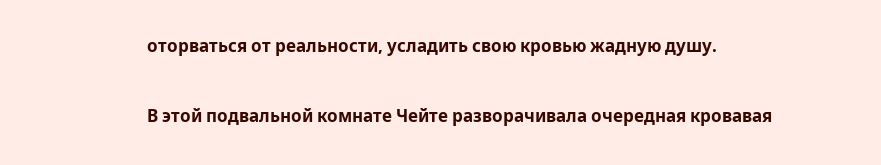оторваться от реальности, усладить свою кровью жадную душу.

В этой подвальной комнате Чейте разворачивала очередная кровавая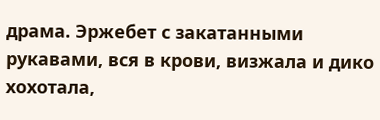драма. Эржебет с закатанными рукавами, вся в крови, визжала и дико хохотала,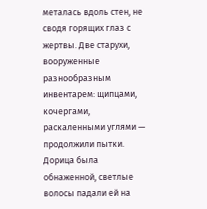металась вдоль стен, не сводя горящих глаз с жертвы. Две старухи, вооруженные разнообразным инвентарем: щипцами, кочергами, раскаленными углями — продолжили пытки. Дорица была обнаженной, светлые волосы падали ей на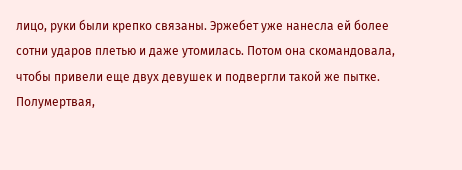лицо, руки были крепко связаны. Эржебет уже нанесла ей более сотни ударов плетью и даже утомилась. Потом она скомандовала, чтобы привели еще двух девушек и подвергли такой же пытке. Полумертвая,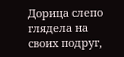Дорица слепо глядела на своих подруг,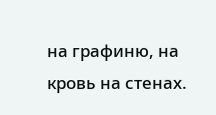на графиню, на кровь на стенах.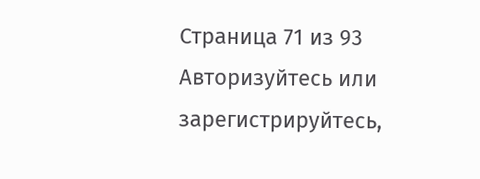Страница 71 из 93
Авторизуйтесь или зарегистрируйтесь,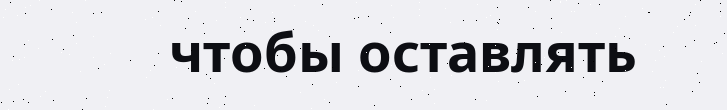чтобы оставлять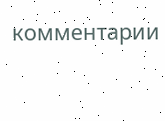комментарии